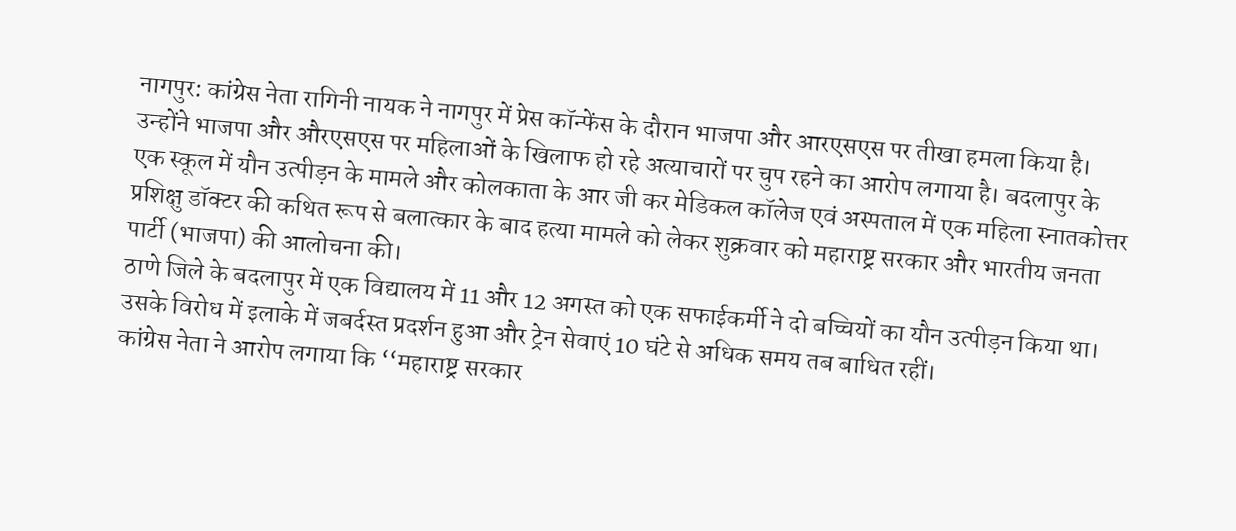नागपुर: कांग्रेस नेता रागिनी नायक ने नागपुर में प्रेस कॉन्फेंस के दौरान भाजपा और आरएसएस पर तीखा हमला किया है। उन्होंने भाजपा और औरएसएस पर महिलाओं के खिलाफ हो रहे अत्याचारों पर चुप रहने का आरोप लगाया है। बदलापुर के एक स्कूल में यौन उत्पीड़न के मामले और कोलकाता के आर जी कर मेडिकल कॉलेज एवं अस्पताल में एक महिला स्नातकोत्तर प्रशिक्षु डॉक्टर की कथित रूप से बलात्कार के बाद हत्या मामले को लेकर शुक्रवार को महाराष्ट्र सरकार और भारतीय जनता पार्टी (भाजपा) की आलोचना की।
ठाणे जिले के बदलापुर में एक विद्यालय में 11 और 12 अगस्त को एक सफाईकर्मी ने दो बच्चियों का यौन उत्पीड़न किया था। उसके विरोध में इलाके में जबर्दस्त प्रदर्शन हुआ और ट्रेन सेवाएं 10 घंटे से अधिक समय तब बाधित रहीं।
कांग्रेस नेता ने आरोप लगाया कि ‘‘महाराष्ट्र सरकार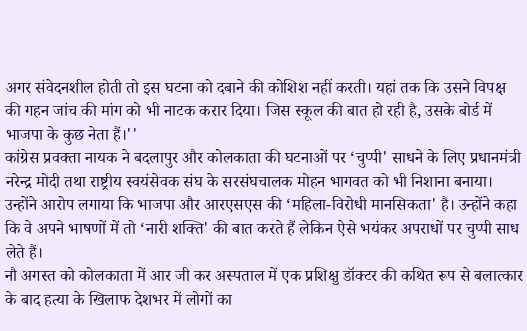अगर संवेदनशील होती तो इस घटना को दबाने की कोशिश नहीं करती। यहां तक कि उसने विपक्ष की गहन जांच की मांग को भी नाटक करार दिया। जिस स्कूल की बात हो रही है, उसके बोर्ड में भाजपा के कुछ नेता हैं।''
कांग्रेस प्रवक्ता नायक ने बदलापुर और कोलकाता की घटनाओं पर ‘चुप्पी' साधने के लिए प्रधानमंत्री नरेन्द्र मोदी तथा राष्ट्रीय स्वयंसेवक संघ के सरसंघचालक मोहन भागवत को भी निशाना बनाया। उन्होंने आरोप लगाया कि भाजपा और आरएसएस की ‘महिला-विरोधी मानसिकता' है। उन्होंने कहा कि वे अपने भाषणों में तो ‘नारी शक्ति' की बात करते हैं लेकिन ऐसे भयंकर अपराधों पर चुप्पी साध लेते हैं।
नौ अगस्त को कोलकाता में आर जी कर अस्पताल में एक प्रशिक्षु डॉक्टर की कथित रूप से बलात्कार के बाद हत्या के खिलाफ देशभर में लोगों का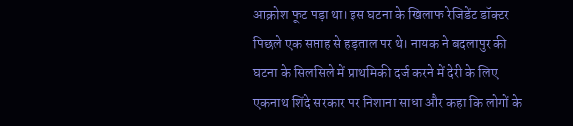आक्रोश फूट पड़ा था। इस घटना के खिलाफ रेजिडेंट डॉक्टर पिछले एक सप्ताह से हड़ताल पर थे। नायक ने बदलापुर की घटना के सिलसिले में प्राथमिकी दर्ज करने में देरी के लिए एकनाथ शिंदे सरकार पर निशाना साधा और कहा कि लोगों के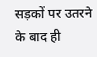सड़कों पर उतरने के बाद ही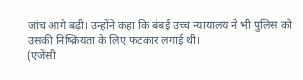जांच आगे बढ़ी। उन्होंने कहा कि बंबई उच्च न्यायालय ने भी पुलिस को उसकी निष्क्रियता के लिए फटकार लगाई थी।
(एजेंसी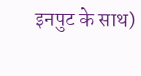इनपुट के साथ)